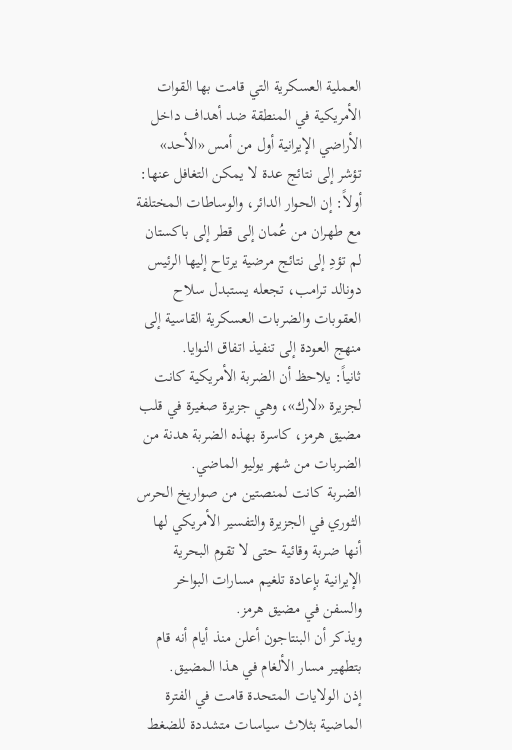العملية العسكرية التي قامت بها القوات الأمريكية في المنطقة ضد أهداف داخل الأراضي الإيرانية أول من أمس «الأحد» تؤشر إلى نتائج عدة لا يمكن التغافل عنها:
أولاً: إن الحوار الدائر، والوساطات المختلفة مع طهران من عُمان إلى قطر إلى باكستان لم تؤدِ إلى نتائج مرضية يرتاح إليها الرئيس دونالد ترامب، تجعله يستبدل سلاح العقوبات والضربات العسكرية القاسية إلى منهج العودة إلى تنفيذ اتفاق النوايا.
ثانياً: يلاحظ أن الضربة الأمريكية كانت لجزيرة «لارك»، وهي جزيرة صغيرة في قلب مضيق هرمز، كاسرة بهذه الضربة هدنة من الضربات من شهر يوليو الماضي.
الضربة كانت لمنصتين من صواريخ الحرس الثوري في الجزيرة والتفسير الأمريكي لها أنها ضربة وقائية حتى لا تقوم البحرية الإيرانية بإعادة تلغيم مسارات البواخر والسفن في مضيق هرمز.
ويذكر أن البنتاجون أعلن منذ أيام أنه قام بتطهير مسار الألغام في هذا المضيق.
إذن الولايات المتحدة قامت في الفترة الماضية بثلاث سياسات متشددة للضغط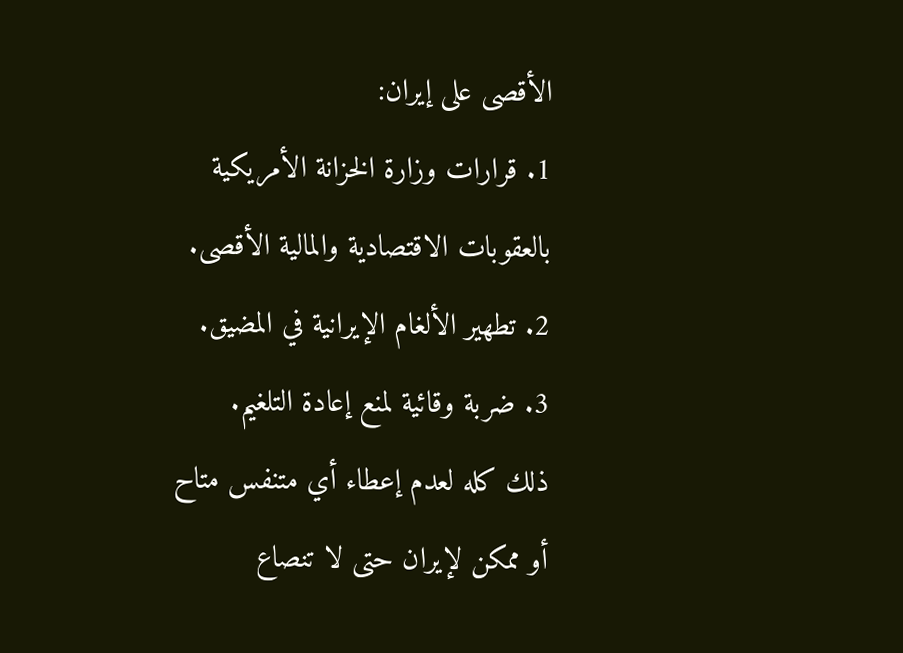الأقصى على إيران:
1. قرارات وزارة الخزانة الأمريكية بالعقوبات الاقتصادية والمالية الأقصى.
2. تطهير الألغام الإيرانية في المضيق.
3. ضربة وقائية لمنع إعادة التلغيم.
ذلك كله لعدم إعطاء أي متنفس متاح أو ممكن لإيران حتى لا تنصاع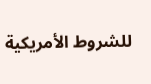للشروط الأمريكية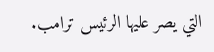التي يصر عليها الرئيس ترامب.